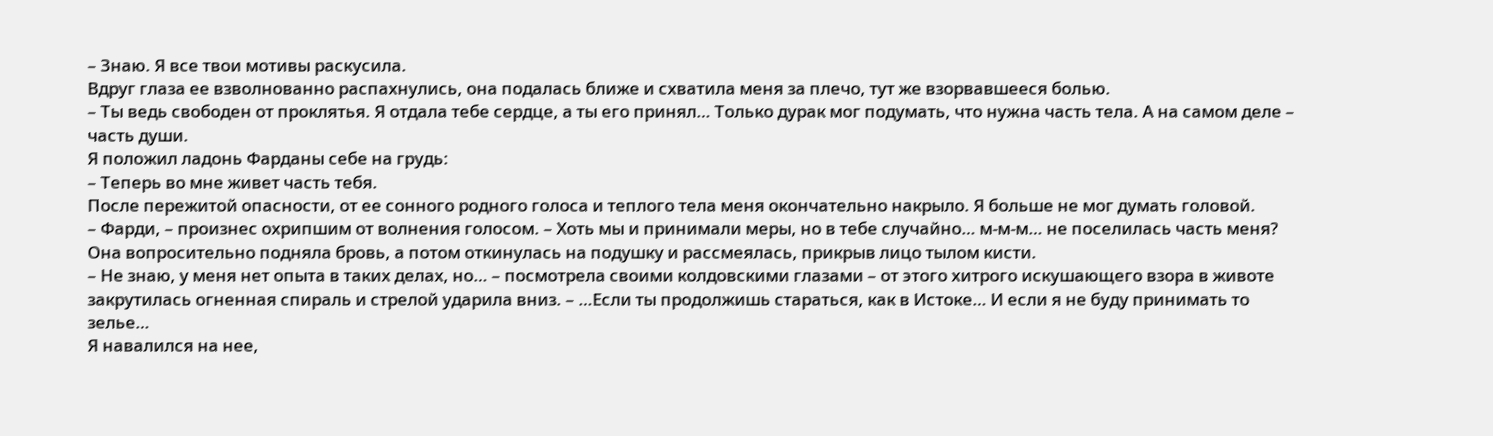– Знаю. Я все твои мотивы раскусила.
Вдруг глаза ее взволнованно распахнулись, она подалась ближе и схватила меня за плечо, тут же взорвавшееся болью.
– Ты ведь свободен от проклятья. Я отдала тебе сердце, а ты его принял… Только дурак мог подумать, что нужна часть тела. А на самом деле – часть души.
Я положил ладонь Фарданы себе на грудь:
– Теперь во мне живет часть тебя.
После пережитой опасности, от ее сонного родного голоса и теплого тела меня окончательно накрыло. Я больше не мог думать головой.
– Фарди, – произнес охрипшим от волнения голосом. – Хоть мы и принимали меры, но в тебе случайно… м-м-м… не поселилась часть меня?
Она вопросительно подняла бровь, а потом откинулась на подушку и рассмеялась, прикрыв лицо тылом кисти.
– Не знаю, у меня нет опыта в таких делах, но… – посмотрела своими колдовскими глазами – от этого хитрого искушающего взора в животе закрутилась огненная спираль и стрелой ударила вниз. – …Если ты продолжишь стараться, как в Истоке… И если я не буду принимать то зелье…
Я навалился на нее,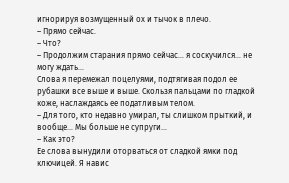игнорируя возмущенный ох и тычок в плечо.
– Прямо сейчас.
– Что?
– Продолжим старания прямо сейчас… я соскучился… не могу ждать…
Слова я перемежал поцелуями, подтягивая подол ее рубашки все выше и выше. Скользя пальцами по гладкой коже, наслаждаясь ее податливым телом.
– Для того, кто недавно умирал, ты слишком прыткий, и вообще… Мы больше не супруги…
– Как это?
Ее слова вынудили оторваться от сладкой ямки под ключицей. Я навис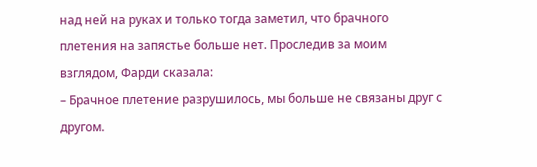над ней на руках и только тогда заметил, что брачного плетения на запястье больше нет. Проследив за моим взглядом, Фарди сказала:
– Брачное плетение разрушилось, мы больше не связаны друг с другом.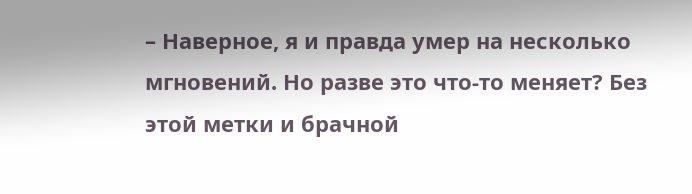– Наверное, я и правда умер на несколько мгновений. Но разве это что-то меняет? Без этой метки и брачной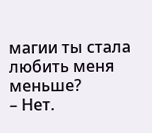магии ты стала любить меня меньше?
– Нет.